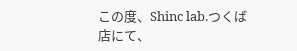この度、Shinc lab.つくば店にて、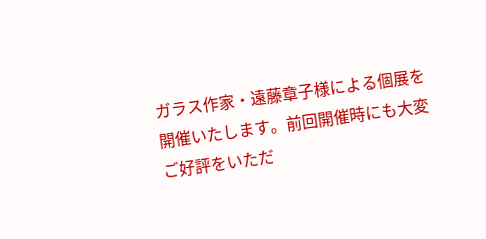ガラス作家・遠藤章子様による個展を開催いたします。前回開催時にも大変ご好評をいただ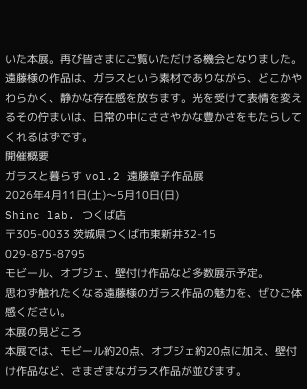いた本展。再び皆さまにご覧いただける機会となりました。
遠藤様の作品は、ガラスという素材でありながら、どこかやわらかく、静かな存在感を放ちます。光を受けて表情を変えるその佇まいは、日常の中にささやかな豊かさをもたらしてくれるはずです。
開催概要
ガラスと暮らす vol.2 遠藤章子作品展
2026年4月11日(土)〜5月10日(日)
Shinc lab. つくば店
〒305-0033 茨城県つくば市東新井32-15
029-875-8795
モビール、オブジェ、壁付け作品など多数展示予定。
思わず触れたくなる遠藤様のガラス作品の魅力を、ぜひご体感ください。
本展の見どころ
本展では、モビール約20点、オブジェ約20点に加え、壁付け作品など、さまざまなガラス作品が並びます。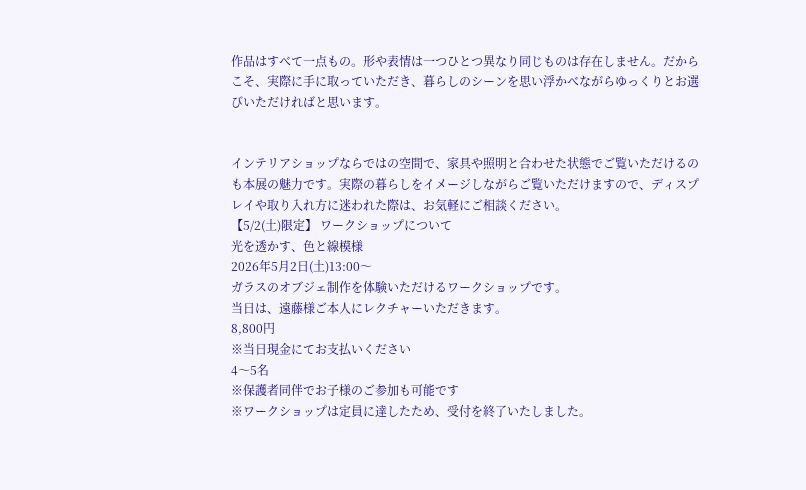作品はすべて一点もの。形や表情は一つひとつ異なり同じものは存在しません。だからこそ、実際に手に取っていただき、暮らしのシーンを思い浮かべながらゆっくりとお選びいただければと思います。


インテリアショップならではの空間で、家具や照明と合わせた状態でご覧いただけるのも本展の魅力です。実際の暮らしをイメージしながらご覧いただけますので、ディスプレイや取り入れ方に迷われた際は、お気軽にご相談ください。
【5/2(土)限定】 ワークショップについて
光を透かす、色と線模様
2026年5月2日(土)13:00〜
ガラスのオブジェ制作を体験いただけるワークショップです。
当日は、遠藤様ご本人にレクチャーいただきます。
8,800円
※当日現金にてお支払いください
4〜5名
※保護者同伴でお子様のご参加も可能です
※ワークショップは定員に達したため、受付を終了いたしました。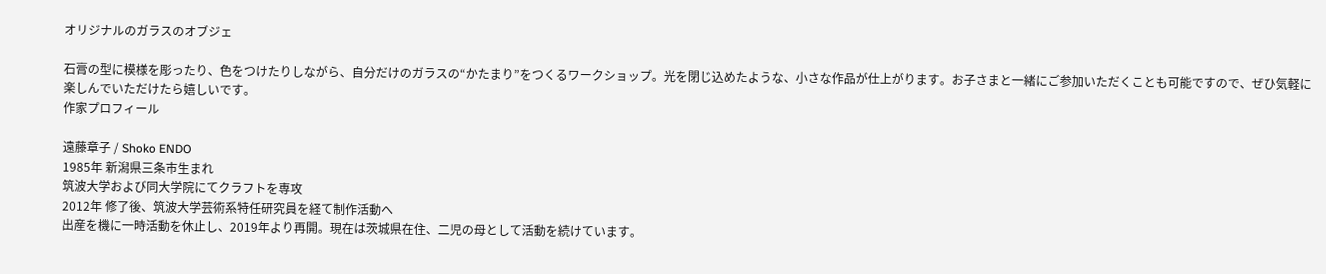オリジナルのガラスのオブジェ

石膏の型に模様を彫ったり、色をつけたりしながら、自分だけのガラスの“かたまり”をつくるワークショップ。光を閉じ込めたような、小さな作品が仕上がります。お子さまと一緒にご参加いただくことも可能ですので、ぜひ気軽に楽しんでいただけたら嬉しいです。
作家プロフィール

遠藤章子 / Shoko ENDO
1985年 新潟県三条市生まれ
筑波大学および同大学院にてクラフトを専攻
2012年 修了後、筑波大学芸術系特任研究員を経て制作活動へ
出産を機に一時活動を休止し、2019年より再開。現在は茨城県在住、二児の母として活動を続けています。